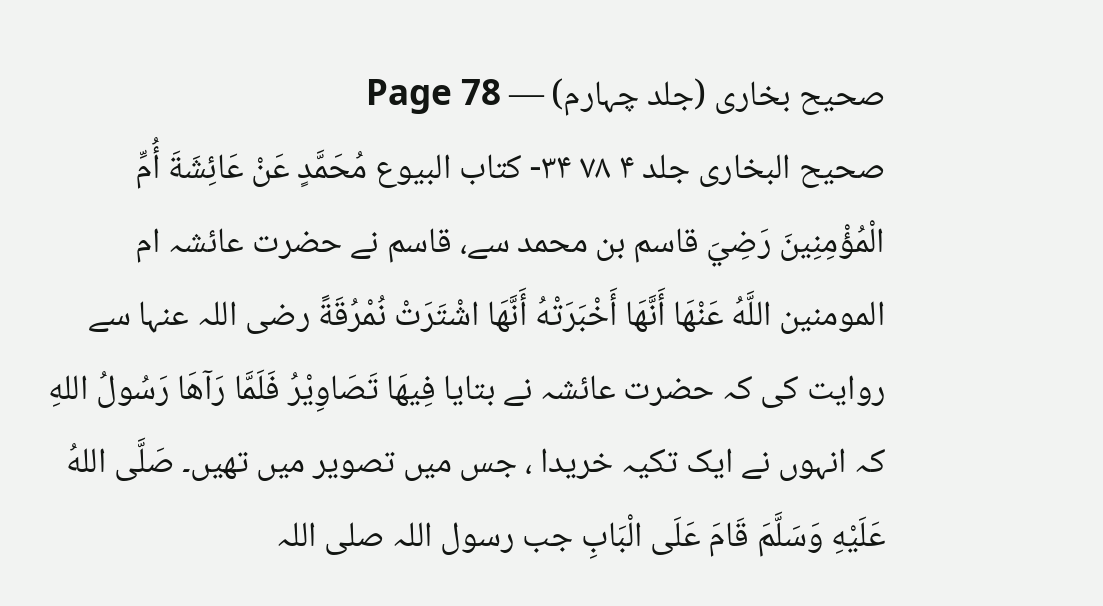صحیح بخاری (جلد چہارم) — Page 78
صحيح البخاری جلد ۴ ۷۸ ۳۴- كتاب البيوع مُحَمَّدٍ عَنْ عَائِشَةَ أُمِّ الْمُؤْمِنِينَ رَضِيَ قاسم بن محمد سے، قاسم نے حضرت عائشہ ام المومنین اللَّهُ عَنْهَا أَنَّهَا أَخْبَرَتْهُ أَنَّهَا اشْتَرَتْ نُمْرُقَةً رضی اللہ عنہا سے روایت کی کہ حضرت عائشہ نے بتایا فِيهَا تَصَاوِيْرُ فَلَمَّا رَآهَا رَسُولُ اللهِ کہ انہوں نے ایک تکیہ خریدا ، جس میں تصویر میں تھیں۔ صَلَّى اللهُ عَلَيْهِ وَسَلَّمَ قَامَ عَلَى الْبَابِ جب رسول اللہ صلی اللہ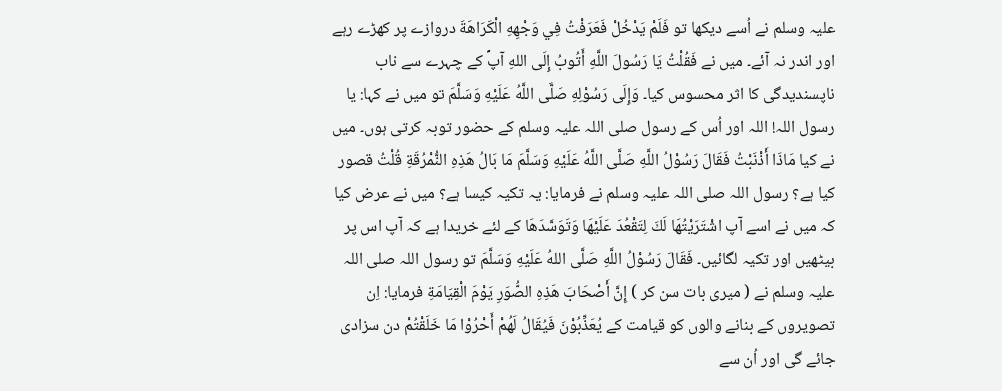علیہ وسلم نے اُسے دیکھا تو فَلَمْ يَدْخُلْ فَعَرَفْتُ فِي وَجْهِهِ الْكَرَاهَةَ دروازے پر کھڑے رہے اور اندر نہ آئے۔ میں نے فَقُلْتُ يَا رَسُولَ اللَّهِ أَتُوبُ إِلَى اللهِ آپؐ کے چہرے سے ناب ناپسندیدگی کا اثر محسوس کیا۔ وَإِلَى رَسُوْلِهِ صَلَّى اللَّهُ عَلَيْهِ وَسَلَّمَ تو میں نے کہا: یا رسول اللہ! اللہ اور اُس کے رسول صلی اللہ علیہ وسلم کے حضور توبہ کرتی ہوں۔ میں نے کیا مَاذَا أَذْنَبْتُ فَقَالَ رَسُوْلُ اللَّهِ صَلَّى اللَّهُ عَلَيْهِ وَسَلَّمَ مَا بَالُ هَذِهِ النُّمْرُقَةِ قُلْتُ قصور کیا ہے؟ رسول اللہ صلی اللہ علیہ وسلم نے فرمایا: یہ تکیہ کیسا ہے؟ میں نے عرض کیا کہ میں نے اسے آپ اشْتَرَيْتُهَا لَكَ لِتَقْعُدَ عَلَيْهَا وَتَوَسَّدَهَا کے لئے خریدا ہے کہ آپ اس پر بیٹھیں اور تکیہ لگائیں۔ فَقَالَ رَسُوْلُ اللَّهِ صَلَّى اللهُ عَلَيْهِ وَسَلَّمَ تو رسول اللہ صلی اللہ علیہ وسلم نے ( میری بات سن کر ) إِنَّ أَصْحَابَ هَذِهِ الصُّوَرِ يَوْمَ الْقِيَامَةِ فرمایا: اِن تصویروں کے بنانے والوں کو قیامت کے يُعَذِّبُوْنَ فَيُقَالُ لَهُمْ أَحْرُوْا مَا خَلَقْتُمْ دن سزادی جائے گی اور اُن سے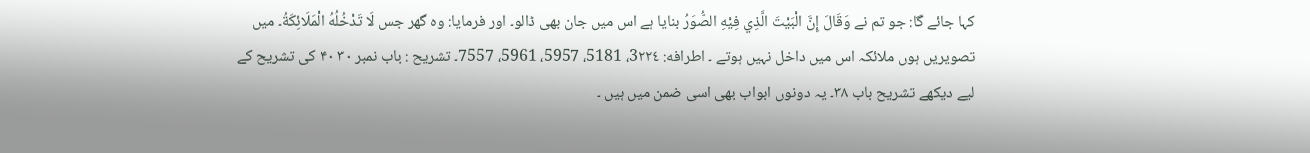کہا جائے گا: جو تم نے وَقَالَ إِنَّ الْبَيْتَ الَّذِي فِيْهِ الصُّوَرُ بنایا ہے اس میں جان بھی ڈالو۔ اور فرمایا: وہ گھر جس لَا تَدْخُلُهُ الْمَلَائِكَةُ۔ میں تصویریں ہوں ملائکہ اس میں داخل نہیں ہوتے ۔ اطرافه: 3٢٢٤، 5181، 5957، 5961، 7557۔ تشریح : باب نمبر ۳۰ ۴۰ کی تشریح کے لیے دیکھے تشریح باب ۳۸۔ یہ دونوں ابواب بھی اسی ضمن میں ہیں ۔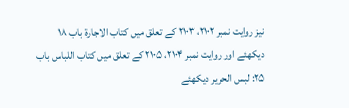نیز روایت نمبر ۲۱۰۲، ۲۱۰۳ کے تعلق میں کتاب الاجارة باب ۱۸ دیکھئے اور روایت نمبر ۲۱۰۴، ۲۱۰۵ کے تعلق میں کتاب اللباس باب ۲۵: لبس الحریر دیکھئے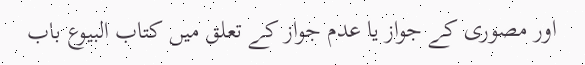اور مصوری کے جواز یا عدم جواز کے تعلق میں کتاب البیوع باب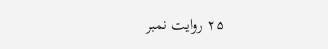۲۵ روایت نمبر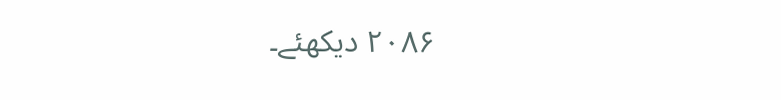۲۰۸۶ دیکھئے۔